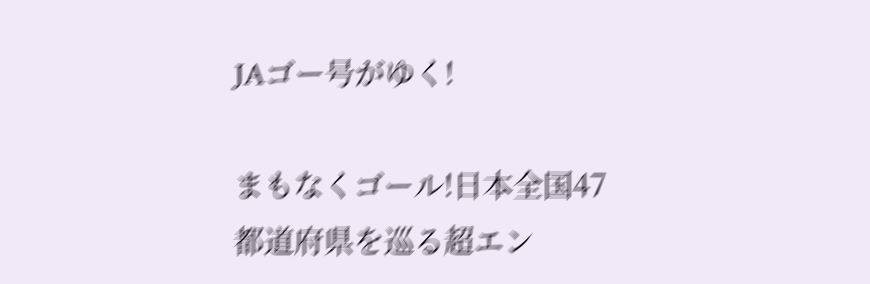JAゴー号がゆく!

まもなくゴール!日本全国47都道府県を巡る超エン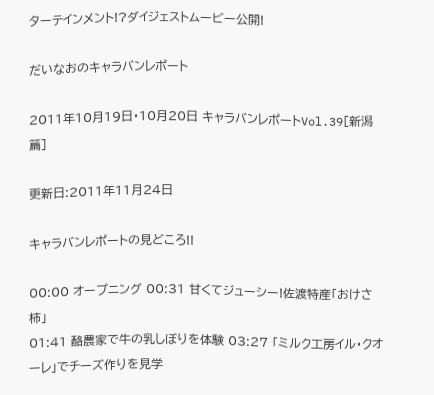ターテインメント!?ダイジェストムービー公開!

だいなおのキャラバンレポート

2011年10月19日・10月20日 キャラバンレポートVol.39[新潟篇]

更新日:2011年11月24日

キャラバンレポートの見どころ!!

00:00 オープニング 00:31 甘くてジューシー!佐渡特産「おけさ柿」
01:41 酪農家で牛の乳しぼりを体験 03:27 「ミルク工房イル・クオーレ」でチーズ作りを見学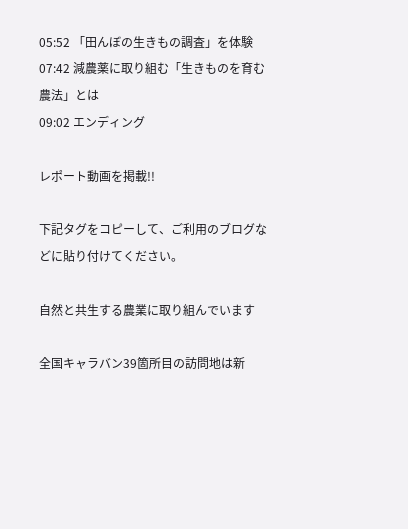05:52 「田んぼの生きもの調査」を体験 07:42 減農薬に取り組む「生きものを育む農法」とは
09:02 エンディング

レポート動画を掲載!!

下記タグをコピーして、ご利用のブログなどに貼り付けてください。

自然と共生する農業に取り組んでいます

全国キャラバン39箇所目の訪問地は新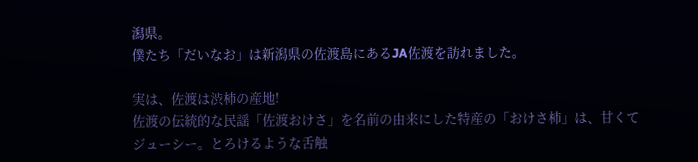潟県。
僕たち「だいなお」は新潟県の佐渡島にあるJA佐渡を訪れました。

実は、佐渡は渋柿の産地!
佐渡の伝統的な民謡「佐渡おけさ」を名前の由来にした特産の「おけさ柿」は、甘くてジューシー。とろけるような舌触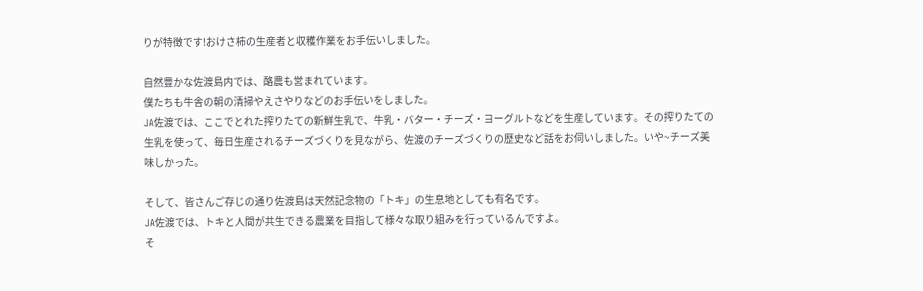りが特徴です!おけさ柿の生産者と収穫作業をお手伝いしました。

自然豊かな佐渡島内では、酪農も営まれています。
僕たちも牛舎の朝の清掃やえさやりなどのお手伝いをしました。
JA佐渡では、ここでとれた搾りたての新鮮生乳で、牛乳・バター・チーズ・ヨーグルトなどを生産しています。その搾りたての生乳を使って、毎日生産されるチーズづくりを見ながら、佐渡のチーズづくりの歴史など話をお伺いしました。いや~チーズ美味しかった。

そして、皆さんご存じの通り佐渡島は天然記念物の「トキ」の生息地としても有名です。
JA佐渡では、トキと人間が共生できる農業を目指して様々な取り組みを行っているんですよ。
そ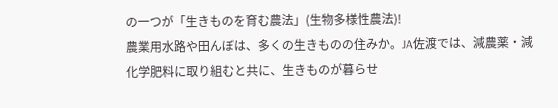の一つが「生きものを育む農法」(生物多様性農法)!
農業用水路や田んぼは、多くの生きものの住みか。JA佐渡では、減農薬・減化学肥料に取り組むと共に、生きものが暮らせ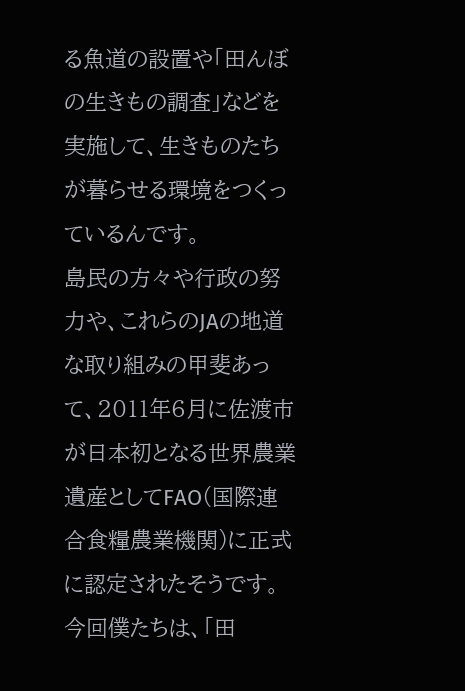る魚道の設置や「田んぼの生きもの調査」などを実施して、生きものたちが暮らせる環境をつくっているんです。
島民の方々や行政の努力や、これらのJAの地道な取り組みの甲斐あって、2011年6月に佐渡市が日本初となる世界農業遺産としてFAO(国際連合食糧農業機関)に正式に認定されたそうです。
今回僕たちは、「田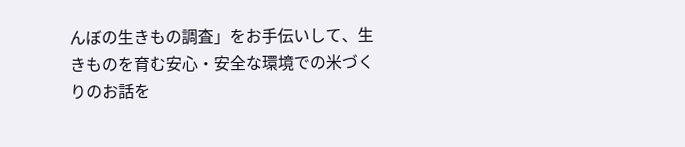んぼの生きもの調査」をお手伝いして、生きものを育む安心・安全な環境での米づくりのお話を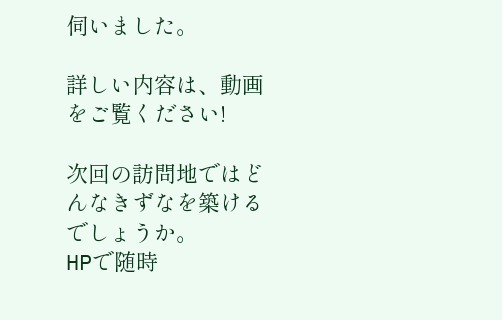伺いました。

詳しい内容は、動画をご覧ください!

次回の訪問地ではどんなきずなを築けるでしょうか。
HPで随時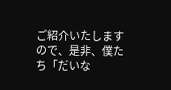ご紹介いたしますので、是非、僕たち「だいな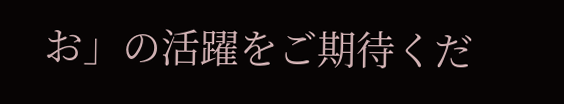お」の活躍をご期待くだ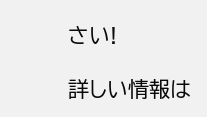さい!

詳しい情報は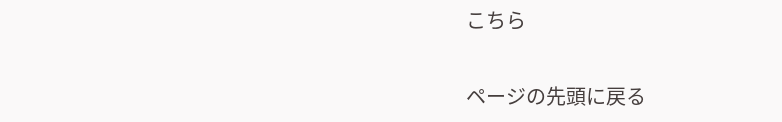こちら

ページの先頭に戻る